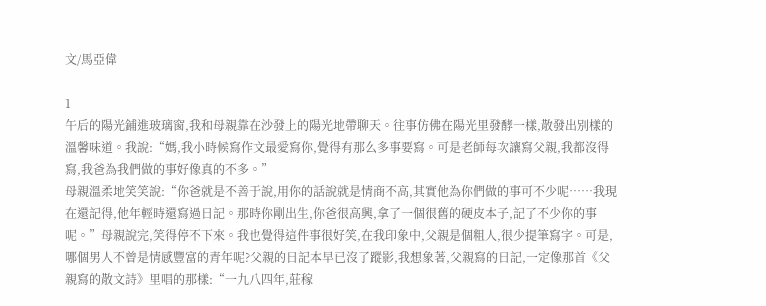文/馬亞偉

1
午后的陽光鋪進玻璃窗,我和母親靠在沙發上的陽光地帶聊天。往事仿佛在陽光里發酵一樣,散發出別樣的溫馨味道。我說:“媽,我小時候寫作文最愛寫你,覺得有那么多事要寫。可是老師每次讓寫父親,我都沒得寫,我爸為我們做的事好像真的不多。”
母親溫柔地笑笑說:“你爸就是不善于說,用你的話說就是情商不高,其實他為你們做的事可不少呢……我現在還記得,他年輕時還寫過日記。那時你剛出生,你爸很高興,拿了一個很舊的硬皮本子,記了不少你的事呢。”母親說完,笑得停不下來。我也覺得這件事很好笑,在我印象中,父親是個粗人,很少提筆寫字。可是,哪個男人不曾是情感豐富的青年呢?父親的日記本早已沒了蹤影,我想象著,父親寫的日記,一定像那首《父親寫的散文詩》里唱的那樣:“一九八四年,莊稼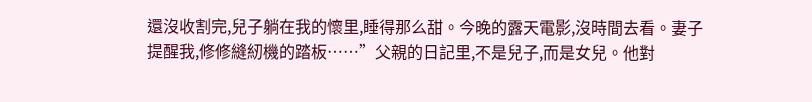還沒收割完,兒子躺在我的懷里,睡得那么甜。今晚的露天電影,沒時間去看。妻子提醒我,修修縫紉機的踏板……”父親的日記里,不是兒子,而是女兒。他對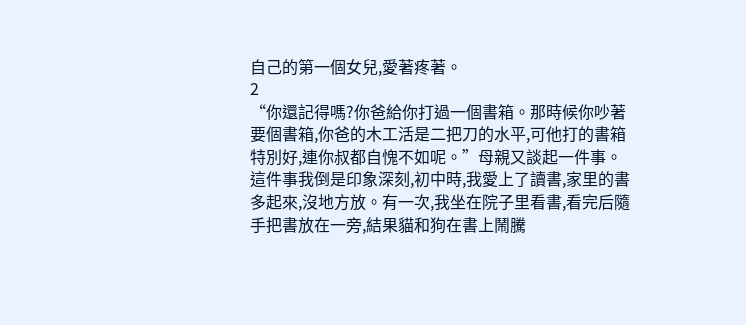自己的第一個女兒,愛著疼著。
2
“你還記得嗎?你爸給你打過一個書箱。那時候你吵著要個書箱,你爸的木工活是二把刀的水平,可他打的書箱特別好,連你叔都自愧不如呢。”母親又談起一件事。這件事我倒是印象深刻,初中時,我愛上了讀書,家里的書多起來,沒地方放。有一次,我坐在院子里看書,看完后隨手把書放在一旁,結果貓和狗在書上鬧騰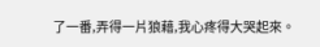了一番,弄得一片狼藉,我心疼得大哭起來。